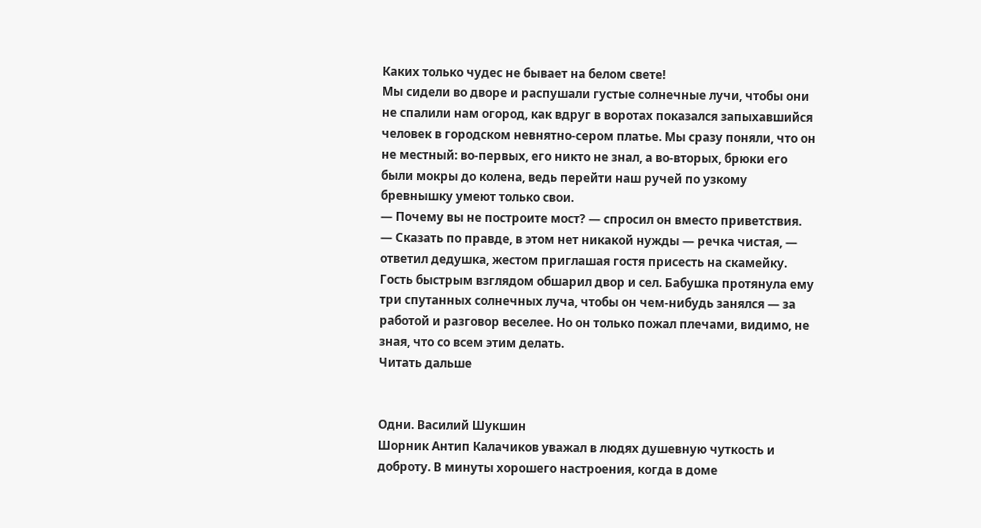Каких только чудес не бывает на белом свете!
Мы сидели во дворе и распушали густые солнечные лучи, чтобы они не спалили нам огород, как вдруг в воротах показался запыхавшийся человек в городском невнятно-сером платье. Мы сразу поняли, что он не местный: во-первых, его никто не знал, а во-вторых, брюки его были мокры до колена, ведь перейти наш ручей по узкому бревнышку умеют только свои.
— Почему вы не построите мост? — спросил он вместо приветствия.
— Сказать по правде, в этом нет никакой нужды — речка чистая, — ответил дедушка, жестом приглашая гостя присесть на скамейку.
Гость быстрым взглядом обшарил двор и сел. Бабушка протянула ему три спутанных солнечных луча, чтобы он чем-нибудь занялся — за работой и разговор веселее. Но он только пожал плечами, видимо, не зная, что со всем этим делать.
Читать дальше


Одни. Василий Шукшин
Шорник Антип Калачиков уважал в людях душевную чуткость и доброту. В минуты хорошего настроения, когда в доме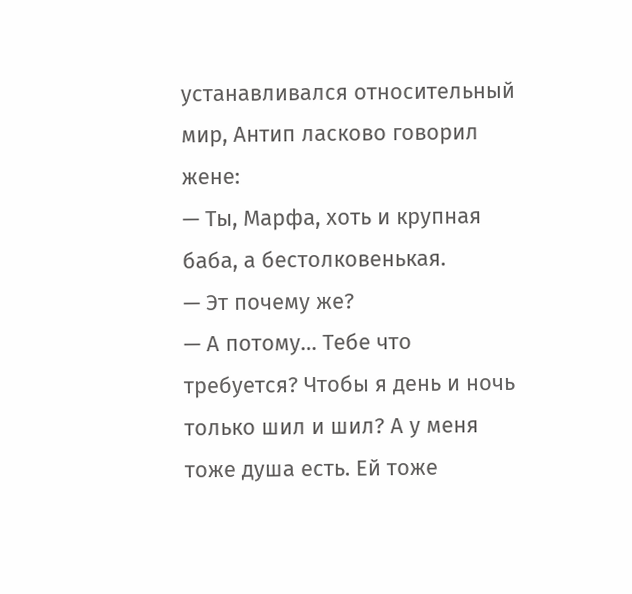устанавливался относительный мир, Антип ласково говорил жене:
— Ты, Марфа, хоть и крупная баба, а бестолковенькая.
— Эт почему же?
— А потому… Тебе что требуется? Чтобы я день и ночь только шил и шил? А у меня тоже душа есть. Ей тоже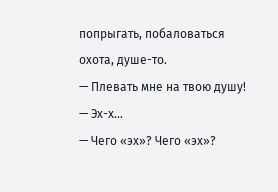попрыгать, побаловаться охота, душе-то.
— Плевать мне на твою душу!
— Эх-х…
— Чего «эх»? Чего «эх»?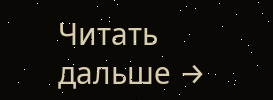Читать дальше →